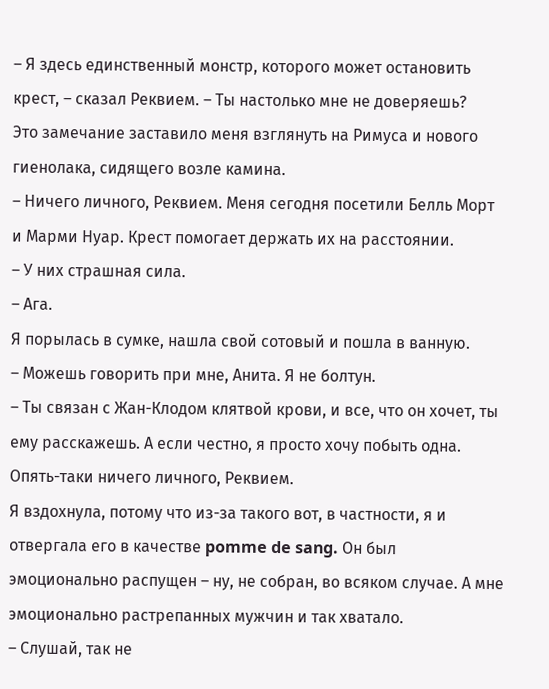– Я здесь единственный монстр, которого может остановить крест, – сказал Реквием. – Ты настолько мне не доверяешь?
Это замечание заставило меня взглянуть на Римуса и нового гиенолака, сидящего возле камина.
– Ничего личного, Реквием. Меня сегодня посетили Белль Морт и Марми Нуар. Крест помогает держать их на расстоянии.
– У них страшная сила.
– Ага.
Я порылась в сумке, нашла свой сотовый и пошла в ванную.
– Можешь говорить при мне, Анита. Я не болтун.
– Ты связан с Жан-Клодом клятвой крови, и все, что он хочет, ты ему расскажешь. А если честно, я просто хочу побыть одна. Опять-таки ничего личного, Реквием.
Я вздохнула, потому что из-за такого вот, в частности, я и отвергала его в качестве pomme de sang. Он был эмоционально распущен – ну, не собран, во всяком случае. А мне эмоционально растрепанных мужчин и так хватало.
– Слушай, так не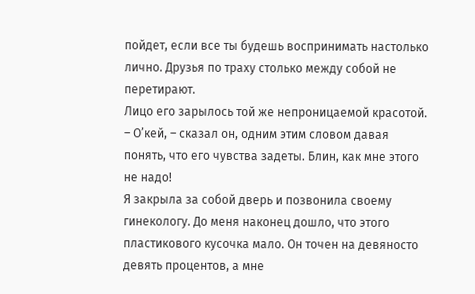пойдет, если все ты будешь воспринимать настолько лично. Друзья по траху столько между собой не перетирают.
Лицо его зарылось той же непроницаемой красотой.
– О’кей, – сказал он, одним этим словом давая понять, что его чувства задеты. Блин, как мне этого не надо!
Я закрыла за собой дверь и позвонила своему гинекологу. До меня наконец дошло, что этого пластикового кусочка мало. Он точен на девяносто девять процентов, а мне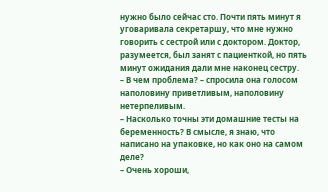нужно было сейчас сто. Почти пять минут я уговаривала секретаршу, что мне нужно говорить с сестрой или с доктором. Доктор, разумеется, был занят с пациенткой, но пять минут ожидания дали мне наконец сестру.
– В чем проблема? – спросила она голосом наполовину приветливым, наполовину нетерпеливым.
– Насколько точны эти домашние тесты на беременность? В смысле, я знаю, что написано на упаковке, но как оно на самом деле?
– Очень хороши,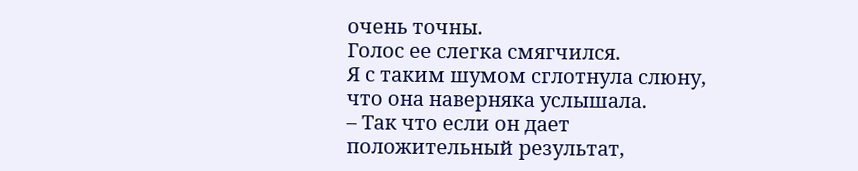очень точны.
Голос ее слегка смягчился.
Я с таким шумом сглотнула слюну, что она наверняка услышала.
– Так что если он дает положительный результат,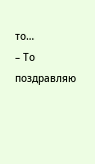то…
– То поздравляю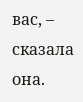вас, – сказала она.